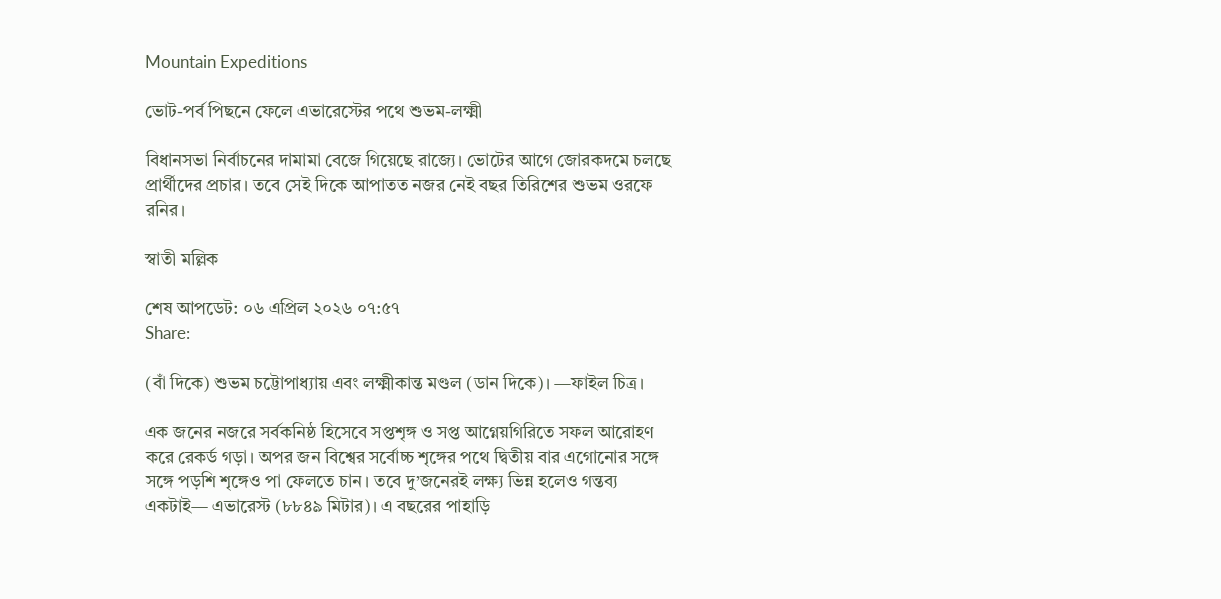Mountain Expeditions

ভোট-পর্ব পিছনে ফেলে এভারেস্টের পথে শুভম-লক্ষ্মী

বিধানসভা নির্বাচনের দামামা বেজে গিয়েছে রাজ্যে। ভোটের আগে জোরকদমে চলছে প্রার্থীদের প্রচার। তবে সেই দিকে আপাতত নজর নেই বছর তিরিশের শুভম ওরফে রনির।

স্বাতী মল্লিক

শেষ আপডেট: ০৬ এপ্রিল ২০২৬ ০৭:৫৭
Share:

(বাঁ দিকে) শুভম চট্টোপাধ্যায় এবং লক্ষ্মীকান্ত মণ্ডল (ডান দিকে)। —ফাইল চিত্র।

এক জনের নজরে সর্বকনিষ্ঠ হিসেবে সপ্তশৃঙ্গ ও সপ্ত আগ্নেয়গিরিতে সফল আরোহণ করে রেকর্ড গড়া। অপর জন বিশ্বের সর্বোচ্চ শৃঙ্গের পথে দ্বিতীয় বার এগোনোর সঙ্গে সঙ্গে পড়শি শৃঙ্গেও পা ফেলতে চান। তবে দু’জনেরই লক্ষ্য ভিন্ন হলেও গন্তব্য একটাই— এভারেস্ট (৮৮৪৯ মিটার)। এ বছরের পাহাড়ি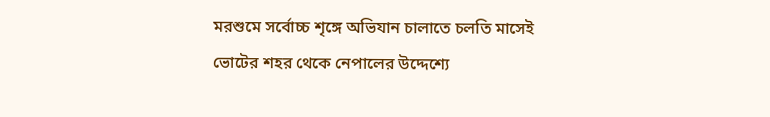মরশুমে সর্বোচ্চ শৃঙ্গে অভিযান চালাতে চলতি মাসেই ভোটের শহর থেকে নেপালের উদ্দেশ্যে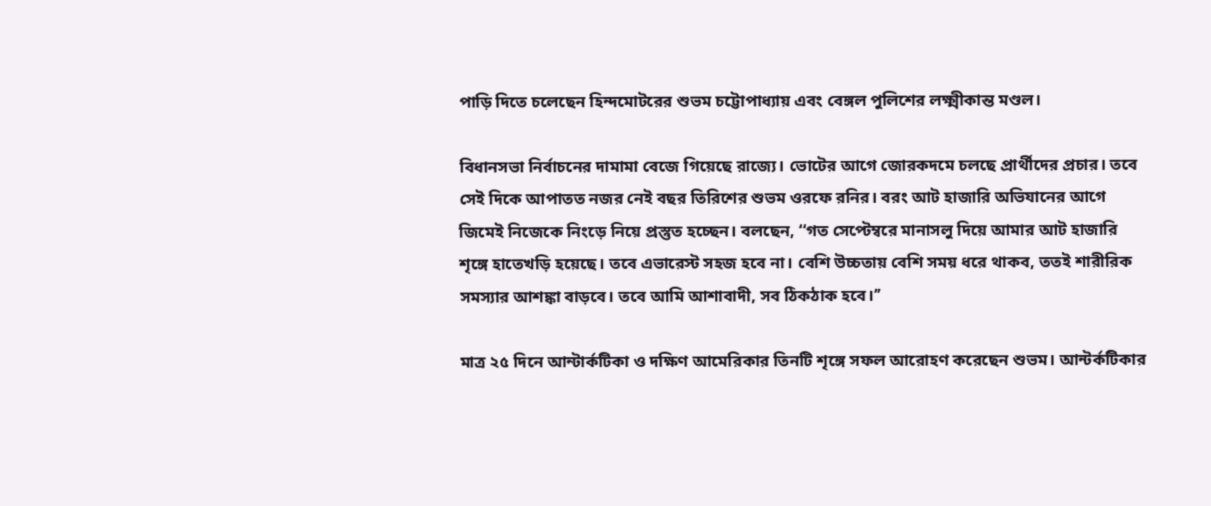পাড়ি দিতে চলেছেন হিন্দমোটরের শুভম চট্টোপাধ্যায় এবং বেঙ্গল পুলিশের লক্ষ্মীকান্ত মণ্ডল।

বিধানসভা নির্বাচনের দামামা বেজে গিয়েছে রাজ্যে। ভোটের আগে জোরকদমে চলছে প্রার্থীদের প্রচার। তবে সেই দিকে আপাতত নজর নেই বছর তিরিশের শুভম ওরফে রনির। বরং আট হাজারি অভিযানের আগে জিমেই নিজেকে নিংড়ে নিয়ে প্রস্তুত হচ্ছেন। বলছেন, ‘‘গত সেপ্টেম্বরে মানাসলু দিয়ে আমার আট হাজারি শৃঙ্গে হাতেখড়ি হয়েছে। তবে এভারেস্ট সহজ হবে না। বেশি উচ্চতায় বেশি সময় ধরে থাকব, ততই শারীরিক সমস্যার আশঙ্কা বাড়বে। তবে আমি আশাবাদী, সব ঠিকঠাক হবে।’’

মাত্র ২৫ দিনে আন্টার্কটিকা ও দক্ষিণ আমেরিকার তিনটি শৃঙ্গে সফল আরোহণ করেছেন শুভম। আন্টর্কটিকার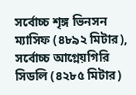সর্বোচ্চ শৃঙ্গ ভিনসন ম্যাসিফ (৪৮৯২ মিটার), সর্বোচ্চ আগ্নেয়গিরি সিডলি (৪২৮৫ মিটার)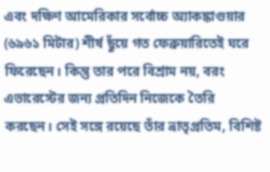এবং দক্ষিণ আমেরিকার সর্বোচ্চ অ্যাকঙ্কাগুয়ার (৬৯৬১ মিটার) শীর্ষ ছুঁয়ে গত ফেব্রুয়ারিতেই ঘরে ফিরেছেন। কিন্তু তার পরে বিশ্রাম নয়, বরং এভারেস্টের জন্য প্রতিদিন নিজেকে তৈরি করছেন। সেই সঙ্গে রয়েছে তাঁর ভ্রাতৃপ্রতিম, বিশিষ্ট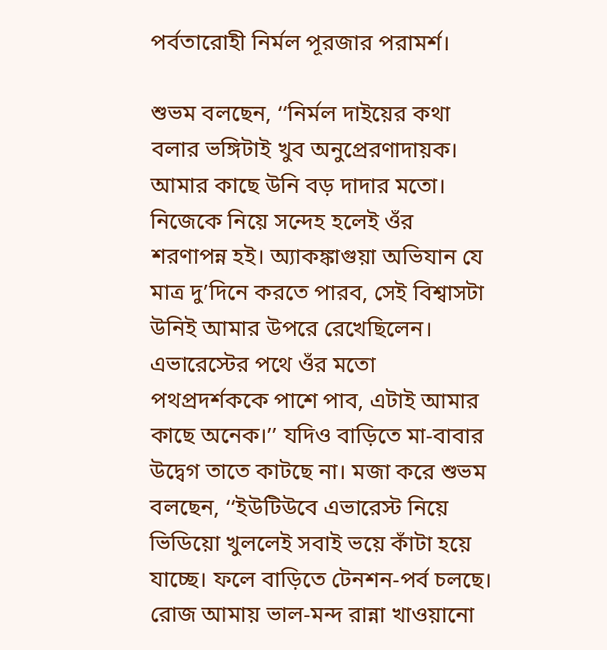পর্বতারোহী নির্মল পূরজার পরামর্শ।

শুভম বলছেন, ‘‘নির্মল দাইয়ের কথা বলার ভঙ্গিটাই খুব অনুপ্রেরণাদায়ক। আমার কাছে উনি বড় দাদার মতো। নিজেকে নিয়ে সন্দেহ হলেই ওঁর শরণাপন্ন হই। অ্যাকঙ্কাগুয়া অভিযান যে মাত্র দু’দিনে করতে পারব, সেই বিশ্বাসটা উনিই আমার উপরে রেখেছিলেন। এভারেস্টের পথে ওঁর মতো পথপ্রদর্শককে পাশে পাব, এটাই আমার কাছে অনেক।’’ যদিও বাড়িতে মা-বাবার উদ্বেগ তাতে কাটছে না। মজা করে শুভম বলছেন, ‘‘ইউটিউবে এভারেস্ট নিয়ে ভিডিয়ো খুললেই সবাই ভয়ে কাঁটা হয়ে যাচ্ছে। ফলে বাড়িতে টেনশন-পর্ব চলছে। রোজ আমায় ভাল-মন্দ রান্না খাওয়ানো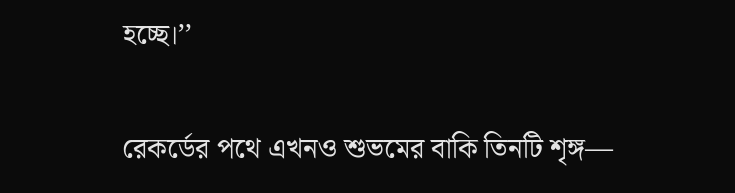হচ্ছে।’’

রেকর্ডের পথে এখনও শুভমের বাকি তিনটি শৃঙ্গ—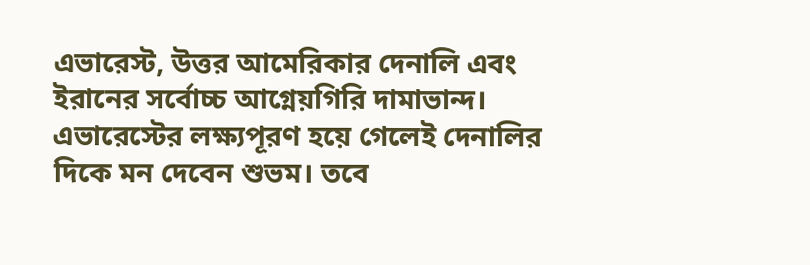এভারেস্ট, উত্তর আমেরিকার দেনালি এবং ইরানের সর্বোচ্চ আগ্নেয়গিরি দামাভান্দ। এভারেস্টের লক্ষ্যপূরণ হয়ে গেলেই দেনালির দিকে মন দেবেন শুভম। তবে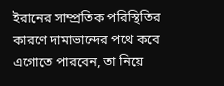ইরানের সাম্প্রতিক পরিস্থিতির কারণে দামাভান্দের পথে কবে এগোতে পারবেন, তা নিয়ে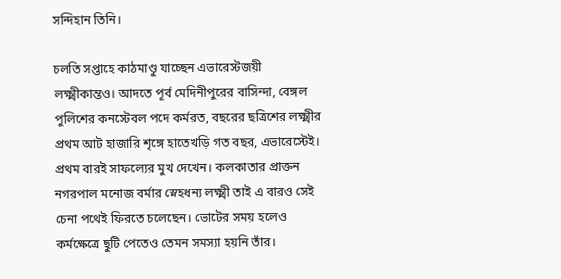সন্দিহান তিনি।

চলতি সপ্তাহে কাঠমাণ্ডু যাচ্ছেন এভারেস্টজয়ী লক্ষ্মীকান্তও। আদতে পূর্ব মেদিনীপুরের বাসিন্দা, বেঙ্গল পুলিশের কনস্টেবল পদে কর্মরত, বছরের ছত্রিশের লক্ষ্মীর প্রথম আট হাজারি শৃঙ্গে হাতেখড়ি গত বছর, এভারেস্টেই। প্রথম বারই সাফল্যের মুখ দেখেন। কলকাতার প্রাক্তন নগরপাল মনোজ বর্মার স্নেহধন্য লক্ষ্মী তাই এ বারও সেই চেনা পথেই ফিরতে চলেছেন। ভোটের সময় হলেও কর্মক্ষেত্রে ছুটি পেতেও তেমন সমস্যা হয়নি তাঁর।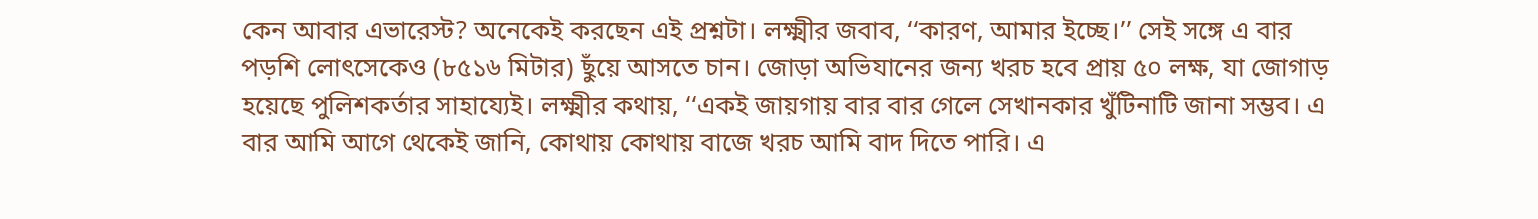কেন আবার এভারেস্ট? অনেকেই করছেন এই প্রশ্নটা। লক্ষ্মীর জবাব, ‘‘কারণ, আমার ইচ্ছে।’’ সেই সঙ্গে এ বার পড়শি লোৎসেকেও (৮৫১৬ মিটার) ছুঁয়ে আসতে চান। জোড়া অভিযানের জন্য খরচ হবে প্রায় ৫০ লক্ষ, যা জোগাড় হয়েছে পুলিশকর্তার সাহায্যেই। লক্ষ্মীর কথায়, ‘‘একই জায়গায় বার বার গেলে সেখানকার খুঁটিনাটি জানা সম্ভব। এ বার আমি আগে থেকেই জানি, কোথায় কোথায় বাজে খরচ আমি বাদ দিতে পারি। এ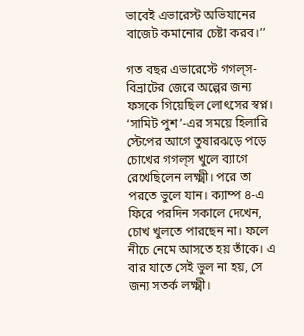ভাবেই এভারেস্ট অভিযানের বাজেট কমানোর চেষ্টা করব।’’

গত বছর এভারেস্টে গগল্‌স-বিভ্রাটের জেরে অল্পের জন্য ফসকে গিয়েছিল লোৎসের স্বপ্ন। ‘সামিট পুশ’-এর সময়ে হিলারি স্টেপের আগে তুষারঝড়ে পড়ে চোখের গগল্‌স খুলে ব্যাগে রেখেছিলেন লক্ষ্মী। পরে তা পরতে ভুলে যান। ক্যাম্প ৪-এ ফিরে পরদিন সকালে দেখেন, চোখ খুলতে পারছেন না। ফলে নীচে নেমে আসতে হয় তাঁকে। এ বার যাতে সেই ভুল না হয়, সে জন্য সতর্ক লক্ষ্মী।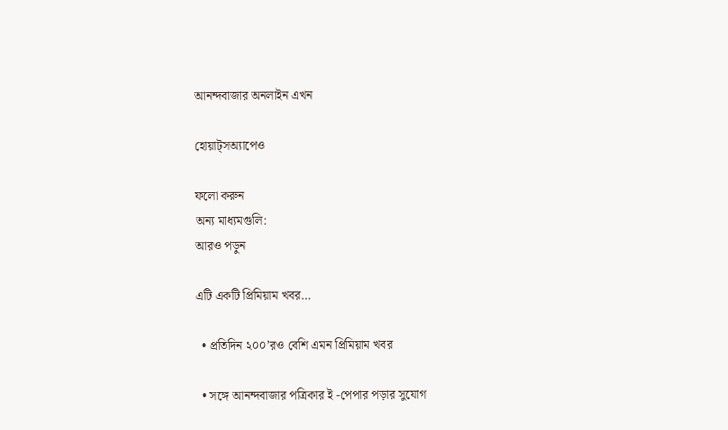আনন্দবাজার অনলাইন এখন

হোয়াট্‌সঅ্যাপেও

ফলো করুন
অন্য মাধ্যমগুলি:
আরও পড়ুন

এটি একটি প্রিমিয়াম খবর…

  • প্রতিদিন ২০০’রও বেশি এমন প্রিমিয়াম খবর

  • সঙ্গে আনন্দবাজার পত্রিকার ই -পেপার পড়ার সুযোগ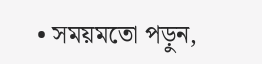• সময়মতো পড়ুন,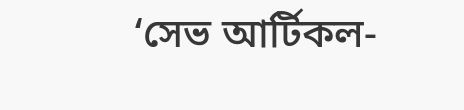‘সেভ আর্টিকল-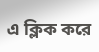এ ক্লিক করে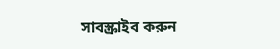সাবস্ক্রাইব করুন